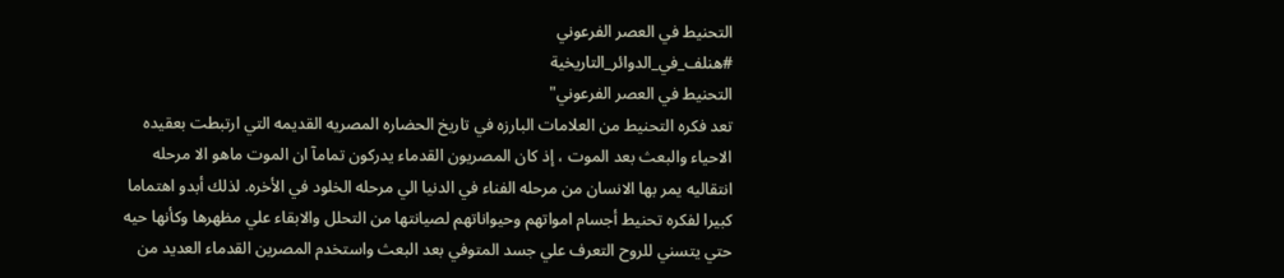التحنيط في العصر الفرعوني
#هنلف_في_الدوائر_التاريخية
التحنيط في العصر الفرعوني"
تعد فكره التحنيط من العلامات البارزه في تاريخ الحضاره المصريه القديمه التي ارتبطت بعقيده الاحياء والبعث بعد الموت ، إذ كان المصريون القدماء يدركون تمامآ ان الموت ماهو الا مرحله انتقاليه يمر بها الانسان من مرحله الفناء في الدنيا الي مرحله الخلود في الأخره. لذلك أبدو اهتماما كبيرا لفكره تحنيط أجسام امواتهم وحيواناتهم لصيانتها من التحلل والابقاء علي مظهرها وكأنها حيه حتي يتسني للروح التعرف علي جسد المتوفي بعد البعث واستخدم المصرين القدماء العديد من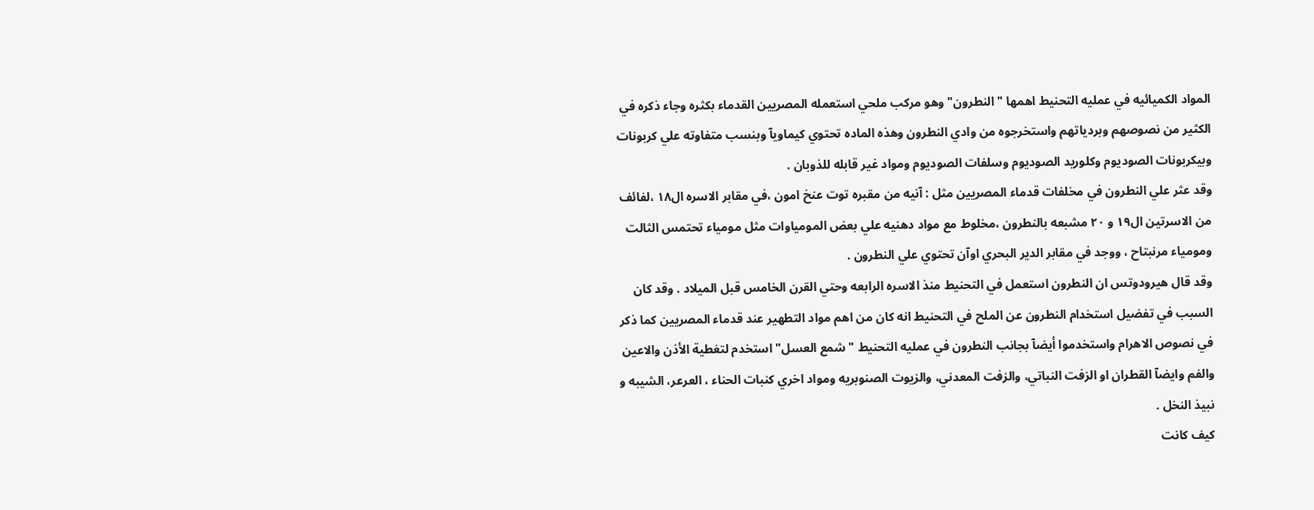المواد الكميائيه في عمليه التحنيط اهمها " النطرون" وهو مركب ملحي استعمله المصريين القدماء بكثره وجاء ذكره في الكثير من نصوصهم وبردياتهم واستخرجوه من وادي النطرون وهذه الماده تحتوي كيماويآ وبنسب متفاوته علي كربونات وبيكربونات الصوديوم وكلوريد الصوديوم وسلفات الصوديوم ومواد غير قابله للذوبان .
وقد عثر علي النطرون في مخلفات قدماء المصريين مثل : آنيه من مقبره توت عنخ امون ،في مقابر الاسره ال١٨ ،لفائف من الاسرتين ال١٩ و ٢٠ مشبعه بالنطرون ،مخلوط مع مواد دهنيه علي بعض المومياوات مثل مومياء تحتمس الثالت ومومياء مرنبتاح ، ووجد في مقابر الدير البحري اوآن تحتوي علي النطرون .
وقد قال هيرودوتس ان النطرون استعمل في التحنيط منذ الاسره الرابعه وحتي القرن الخامس قبل الميلاد . وقد كان السبب في تفضيل استخدام النطرون عن الملح في التحنيط انه كان من اهم مواد التطهير عند قدماء المصريين كما ذكر في نصوص الاهرام واستخدموا أيضآ بجانب النطرون في عمليه التحنيط " شمع العسل" استخدم لتغطية الأذن والاعين والفم وايضآ القطران او الزفت النباتي، والزفت المعدني، والزيوت الصنوبريه ومواد اخري كنبات الحناء ، العرعر، الشيبه و نبيذ النخل .
كيف كانت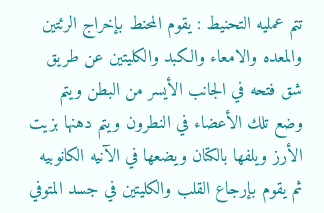تتم عمليه التحنيط : يقوم المحنط بإخراج الرئتين والمعده والامعاء والكبد والكليتين عن طريق شق فتحه في الجانب الأيسر من البطن ويتم وضع تلك الأعضاء في النطرون ويتم دهنها بزيت الأرز ويلفها بالكتان ويضعها في الآنيه الكانوبيه ثم يقوم بإرجاع القلب والكليتين في جسد المتوفي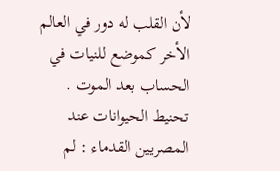لأن القلب له دور في العالم الأخر كموضع للنيات في الحساب بعد الموت .
تحنيط الحيوانات عند المصريين القدماء : لم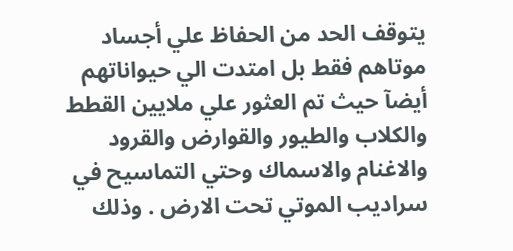يتوقف الحد من الحفاظ علي أجساد موتاهم فقط بل امتدت الي حيواناتهم أيضآ حيث تم العثور علي ملايين القطط والكلاب والطيور والقوارض والقرود والاغنام والاسماك وحتي التماسيح في سراديب الموتي تحت الارض . وذلك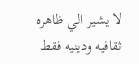لا يشير الي ظاهره ثقافيه ودينيه فقط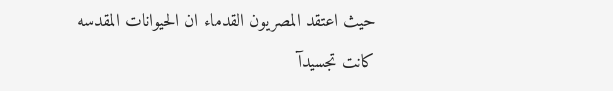حيث اعتقد المصريون القدماء ان الحيوانات المقدسه كانت تجسيدآ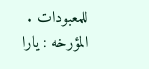للمعبودات .
المؤرخه : يارا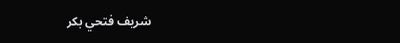شريف فتحي بكر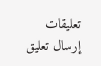تعليقات
إرسال تعليق